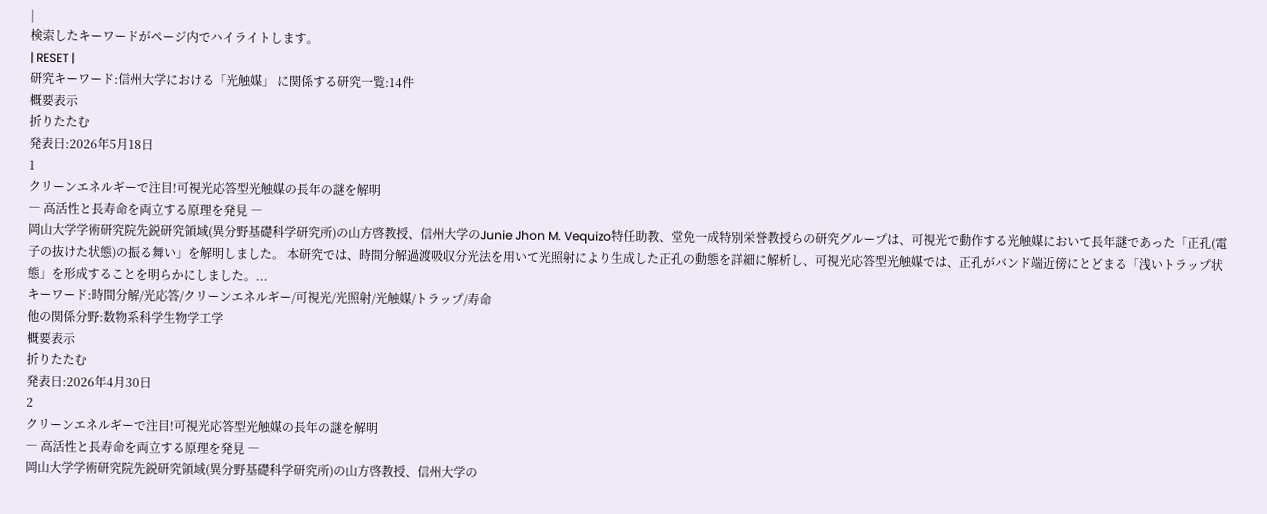|
検索したキーワードがページ内でハイライトします。
| RESET |
研究キーワード:信州大学における「光触媒」 に関係する研究一覧:14件
概要表示
折りたたむ
発表日:2026年5月18日
1
クリーンエネルギーで注目!可視光応答型光触媒の長年の謎を解明
― 高活性と長寿命を両立する原理を発見 ―
岡山大学学術研究院先鋭研究領域(異分野基礎科学研究所)の山方啓教授、信州大学のJunie Jhon M. Vequizo特任助教、堂免一成特別栄誉教授らの研究グループは、可視光で動作する光触媒において長年謎であった「正孔(電子の抜けた状態)の振る舞い」を解明しました。 本研究では、時間分解過渡吸収分光法を用いて光照射により生成した正孔の動態を詳細に解析し、可視光応答型光触媒では、正孔がバンド端近傍にとどまる「浅いトラップ状態」を形成することを明らかにしました。...
キーワード:時間分解/光応答/クリーンエネルギー/可視光/光照射/光触媒/トラップ/寿命
他の関係分野:数物系科学生物学工学
概要表示
折りたたむ
発表日:2026年4月30日
2
クリーンエネルギーで注目!可視光応答型光触媒の長年の謎を解明
― 高活性と長寿命を両立する原理を発見 ―
岡山大学学術研究院先鋭研究領域(異分野基礎科学研究所)の山方啓教授、信州大学の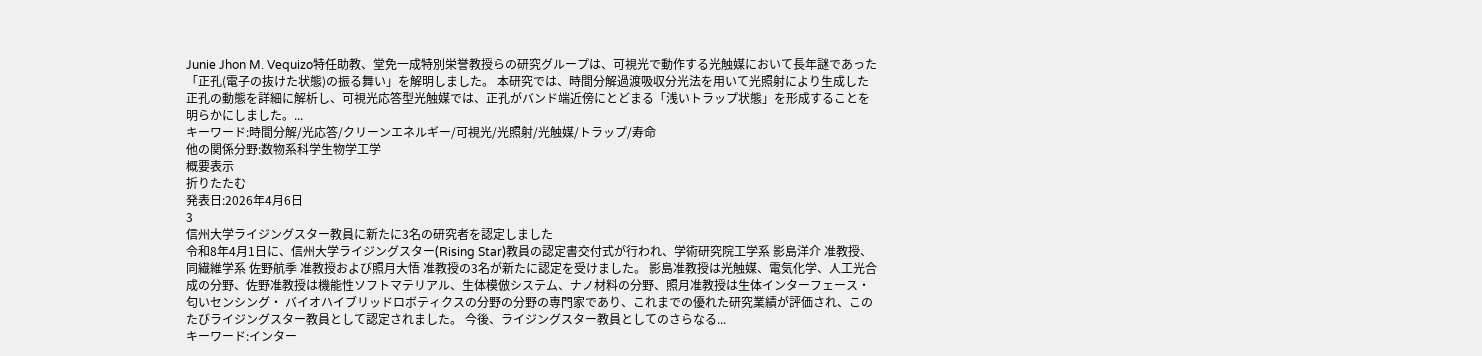Junie Jhon M. Vequizo特任助教、堂免一成特別栄誉教授らの研究グループは、可視光で動作する光触媒において長年謎であった「正孔(電子の抜けた状態)の振る舞い」を解明しました。 本研究では、時間分解過渡吸収分光法を用いて光照射により生成した正孔の動態を詳細に解析し、可視光応答型光触媒では、正孔がバンド端近傍にとどまる「浅いトラップ状態」を形成することを明らかにしました。...
キーワード:時間分解/光応答/クリーンエネルギー/可視光/光照射/光触媒/トラップ/寿命
他の関係分野:数物系科学生物学工学
概要表示
折りたたむ
発表日:2026年4月6日
3
信州大学ライジングスター教員に新たに3名の研究者を認定しました
令和8年4月1日に、信州大学ライジングスター(Rising Star)教員の認定書交付式が行われ、学術研究院工学系 影島洋介 准教授、同繊維学系 佐野航季 准教授および照月大悟 准教授の3名が新たに認定を受けました。 影島准教授は光触媒、電気化学、人工光合成の分野、佐野准教授は機能性ソフトマテリアル、生体模倣システム、ナノ材料の分野、照月准教授は生体インターフェース・匂いセンシング・ バイオハイブリッドロボティクスの分野の分野の専門家であり、これまでの優れた研究業績が評価され、このたびライジングスター教員として認定されました。 今後、ライジングスター教員としてのさらなる...
キーワード:インター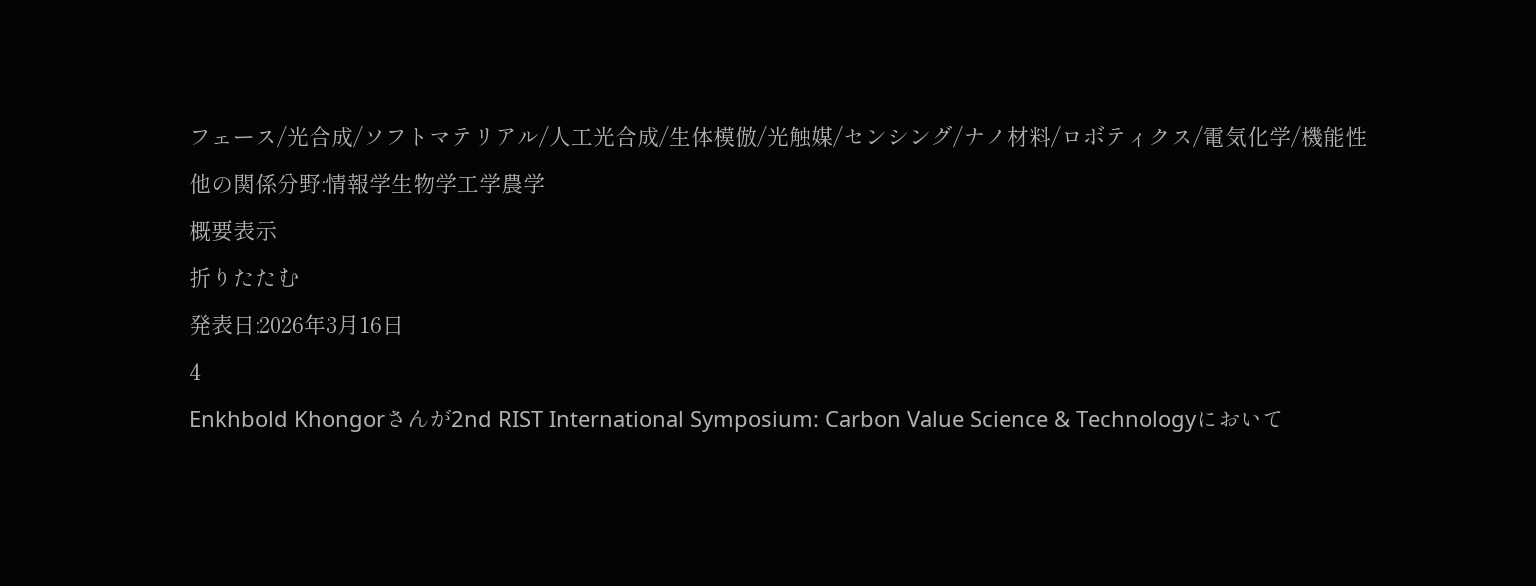フェース/光合成/ソフトマテリアル/人工光合成/生体模倣/光触媒/センシング/ナノ材料/ロボティクス/電気化学/機能性
他の関係分野:情報学生物学工学農学
概要表示
折りたたむ
発表日:2026年3月16日
4
Enkhbold Khongorさんが2nd RIST International Symposium: Carbon Value Science & Technologyにおいて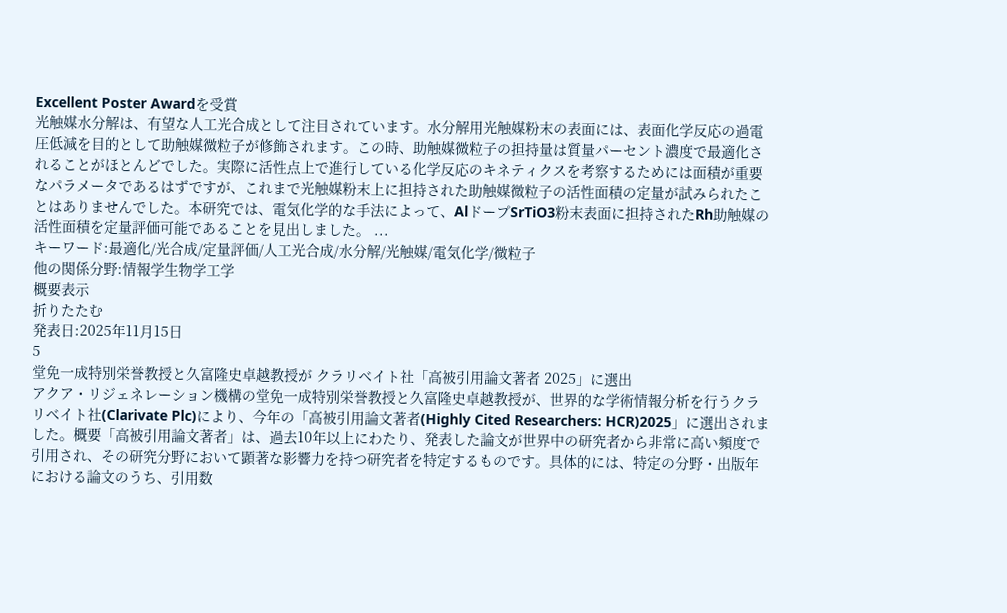Excellent Poster Awardを受賞
光触媒水分解は、有望な人工光合成として注目されています。水分解用光触媒粉末の表面には、表面化学反応の過電圧低減を目的として助触媒微粒子が修飾されます。この時、助触媒微粒子の担持量は質量パーセント濃度で最適化されることがほとんどでした。実際に活性点上で進行している化学反応のキネティクスを考察するためには面積が重要なパラメータであるはずですが、これまで光触媒粉末上に担持された助触媒微粒子の活性面積の定量が試みられたことはありませんでした。本研究では、電気化学的な手法によって、AlドープSrTiO3粉末表面に担持されたRh助触媒の活性面積を定量評価可能であることを見出しました。 ...
キーワード:最適化/光合成/定量評価/人工光合成/水分解/光触媒/電気化学/微粒子
他の関係分野:情報学生物学工学
概要表示
折りたたむ
発表日:2025年11月15日
5
堂免一成特別栄誉教授と久富隆史卓越教授が クラリベイト社「高被引用論文著者 2025」に選出
アクア・リジェネレーション機構の堂免一成特別栄誉教授と久富隆史卓越教授が、世界的な学術情報分析を行うクラリベイト社(Clarivate Plc)により、今年の「高被引用論文著者(Highly Cited Researchers: HCR)2025」に選出されました。概要「高被引用論文著者」は、過去10年以上にわたり、発表した論文が世界中の研究者から非常に高い頻度で引用され、その研究分野において顕著な影響力を持つ研究者を特定するものです。具体的には、特定の分野・出版年における論文のうち、引用数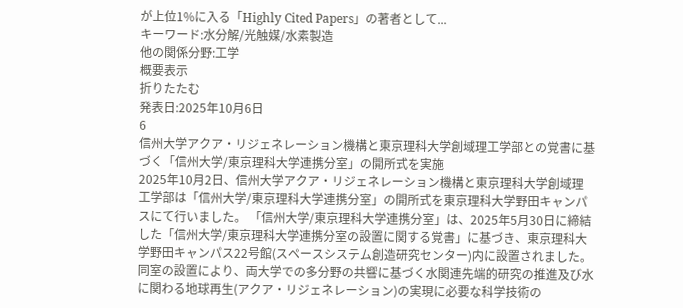が上位1%に入る「Highly Cited Papers」の著者として...
キーワード:水分解/光触媒/水素製造
他の関係分野:工学
概要表示
折りたたむ
発表日:2025年10月6日
6
信州大学アクア・リジェネレーション機構と東京理科大学創域理工学部との覚書に基づく「信州大学/東京理科大学連携分室」の開所式を実施
2025年10月2日、信州大学アクア・リジェネレーション機構と東京理科大学創域理工学部は「信州大学/東京理科大学連携分室」の開所式を東京理科大学野田キャンパスにて行いました。 「信州大学/東京理科大学連携分室」は、2025年5月30日に締結した「信州大学/東京理科大学連携分室の設置に関する覚書」に基づき、東京理科大学野田キャンパス22号館(スペースシステム創造研究センター)内に設置されました。 同室の設置により、両大学での多分野の共響に基づく水関連先端的研究の推進及び水に関わる地球再生(アクア・リジェネレーション)の実現に必要な科学技術の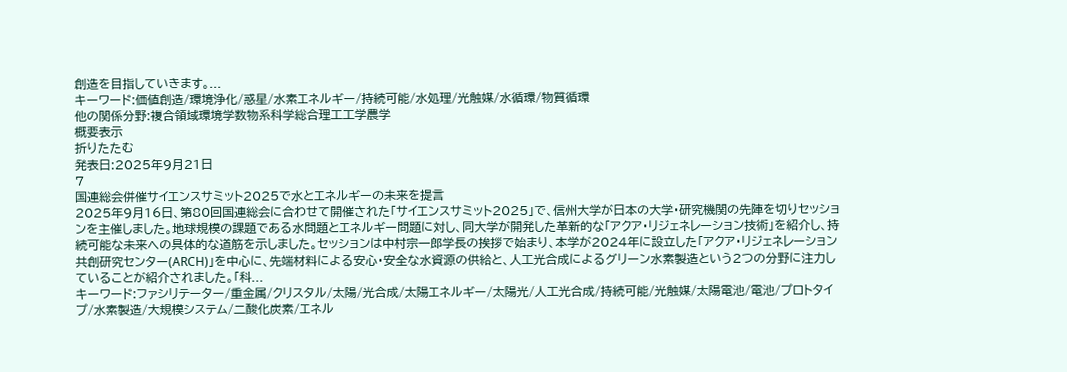創造を目指していきます。...
キーワード:価値創造/環境浄化/惑星/水素エネルギー/持続可能/水処理/光触媒/水循環/物質循環
他の関係分野:複合領域環境学数物系科学総合理工工学農学
概要表示
折りたたむ
発表日:2025年9月21日
7
国連総会併催サイエンスサミット2025で水とエネルギーの未来を提言
2025年9月16日、第80回国連総会に合わせて開催された「サイエンスサミット2025」で、信州大学が日本の大学・研究機関の先陣を切りセッションを主催しました。地球規模の課題である水問題とエネルギー問題に対し、同大学が開発した革新的な「アクア・リジェネレーション技術」を紹介し、持続可能な未来への具体的な道筋を示しました。セッションは中村宗一郎学長の挨拶で始まり、本学が2024年に設立した「アクア・リジェネレーション共創研究センター(ARCH)」を中心に、先端材料による安心・安全な水資源の供給と、人工光合成によるグリーン水素製造という2つの分野に注力していることが紹介されました。「科...
キーワード:ファシリテーター/重金属/クリスタル/太陽/光合成/太陽エネルギー/太陽光/人工光合成/持続可能/光触媒/太陽電池/電池/プロトタイプ/水素製造/大規模システム/二酸化炭素/エネル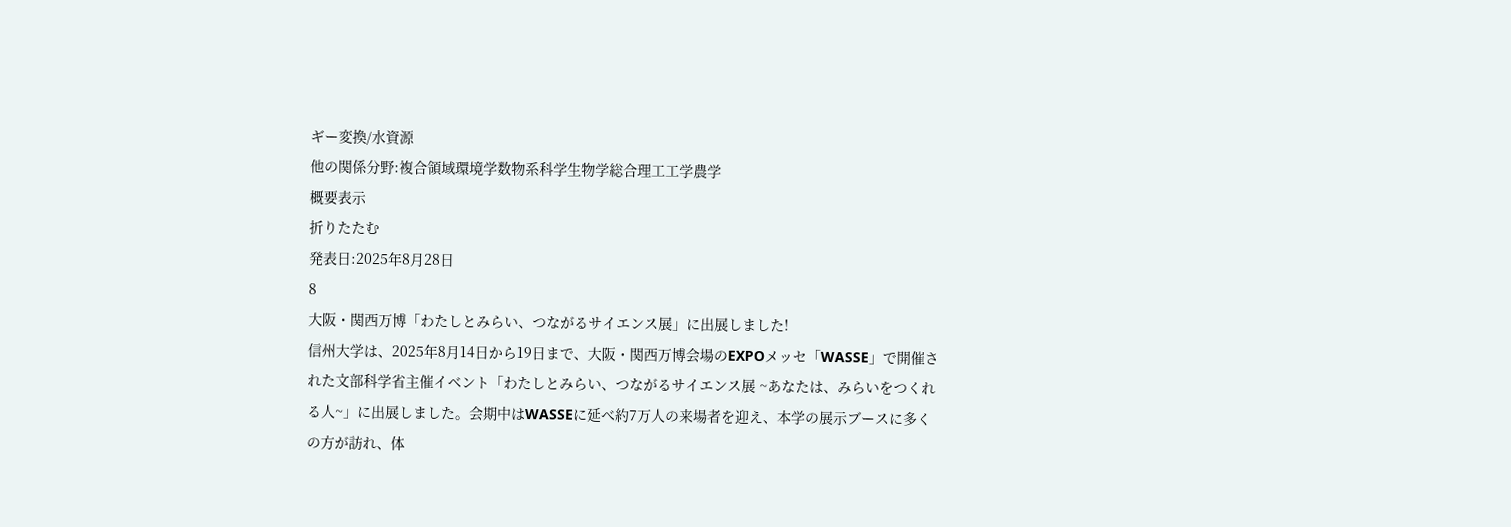ギー変換/水資源
他の関係分野:複合領域環境学数物系科学生物学総合理工工学農学
概要表示
折りたたむ
発表日:2025年8月28日
8
大阪・関西万博「わたしとみらい、つながるサイエンス展」に出展しました!
信州大学は、2025年8月14日から19日まで、大阪・関西万博会場のEXPOメッセ「WASSE」で開催された文部科学省主催イベント「わたしとみらい、つながるサイエンス展 ~あなたは、みらいをつくれる人~」に出展しました。会期中はWASSEに延べ約7万人の来場者を迎え、本学の展示ブースに多くの方が訪れ、体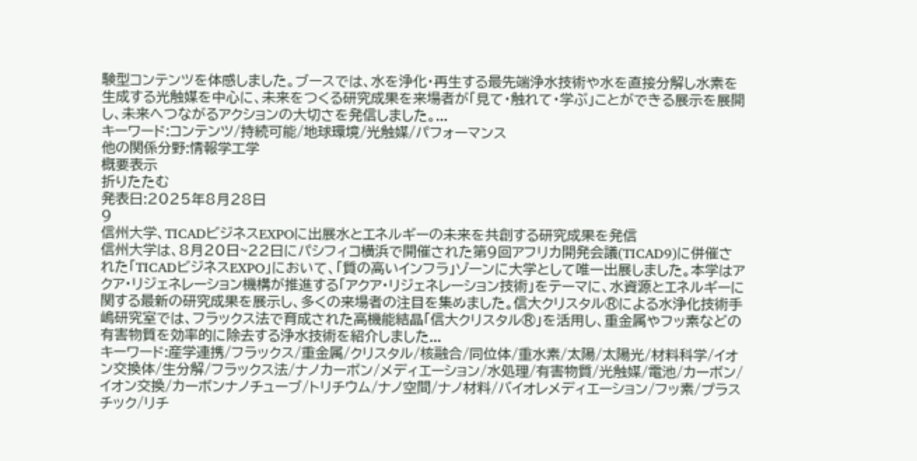験型コンテンツを体感しました。ブースでは、水を浄化・再生する最先端浄水技術や水を直接分解し水素を生成する光触媒を中心に、未来をつくる研究成果を来場者が「見て・触れて・学ぶ」ことができる展示を展開し、未来へつながるアクションの大切さを発信しました。...
キーワード:コンテンツ/持続可能/地球環境/光触媒/パフォーマンス
他の関係分野:情報学工学
概要表示
折りたたむ
発表日:2025年8月28日
9
信州大学、TICADビジネスEXPOに出展水とエネルギーの未来を共創する研究成果を発信
信州大学は、8月20日~22日にパシフィコ横浜で開催された第9回アフリカ開発会議(TICAD9)に併催された「TICADビジネスEXPO」において、「質の高いインフラ」ゾーンに大学として唯一出展しました。本学はアクア・リジェネレーション機構が推進する「アクア・リジェネレーション技術」をテーマに、水資源とエネルギーに関する最新の研究成果を展示し、多くの来場者の注目を集めました。信大クリスタル®による水浄化技術手嶋研究室では、フラックス法で育成された高機能結晶「信大クリスタル®」を活用し、重金属やフッ素などの有害物質を効率的に除去する浄水技術を紹介しました...
キーワード:産学連携/フラックス/重金属/クリスタル/核融合/同位体/重水素/太陽/太陽光/材料科学/イオン交換体/生分解/フラックス法/ナノカーボン/メディエーション/水処理/有害物質/光触媒/電池/カーボン/イオン交換/カーボンナノチューブ/トリチウム/ナノ空間/ナノ材料/バイオレメディエーション/フッ素/プラスチック/リチ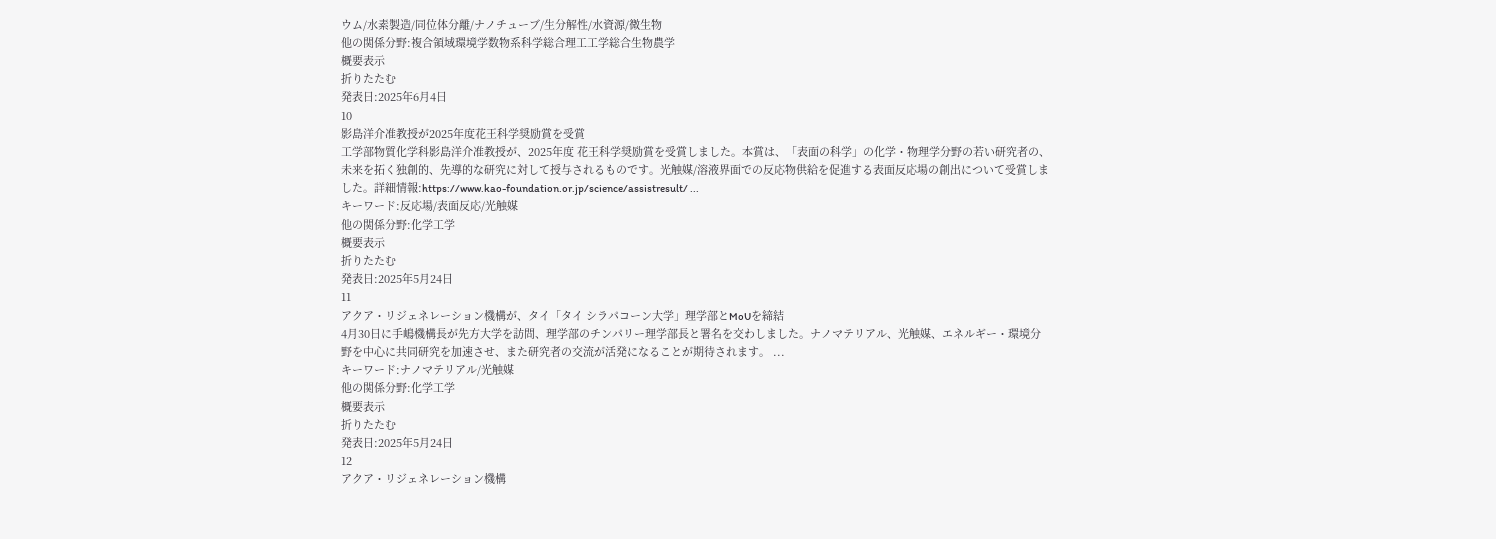ウム/水素製造/同位体分離/ナノチューブ/生分解性/水資源/微生物
他の関係分野:複合領域環境学数物系科学総合理工工学総合生物農学
概要表示
折りたたむ
発表日:2025年6月4日
10
影島洋介准教授が2025年度花王科学奨励賞を受賞
工学部物質化学科影島洋介准教授が、2025年度 花王科学奨励賞を受賞しました。本賞は、「表面の科学」の化学・物理学分野の若い研究者の、未来を拓く独創的、先導的な研究に対して授与されるものです。光触媒/溶液界面での反応物供給を促進する表面反応場の創出について受賞しました。詳細情報:https://www.kao-foundation.or.jp/science/assistresult/ ...
キーワード:反応場/表面反応/光触媒
他の関係分野:化学工学
概要表示
折りたたむ
発表日:2025年5月24日
11
アクア・リジェネレーション機構が、タイ「タイ シラパコーン大学」理学部とMoUを締結
4月30日に手嶋機構長が先方大学を訪問、理学部のチンパリー理学部長と署名を交わしました。ナノマテリアル、光触媒、エネルギー・環境分野を中心に共同研究を加速させ、また研究者の交流が活発になることが期待されます。 ...
キーワード:ナノマテリアル/光触媒
他の関係分野:化学工学
概要表示
折りたたむ
発表日:2025年5月24日
12
アクア・リジェネレーション機構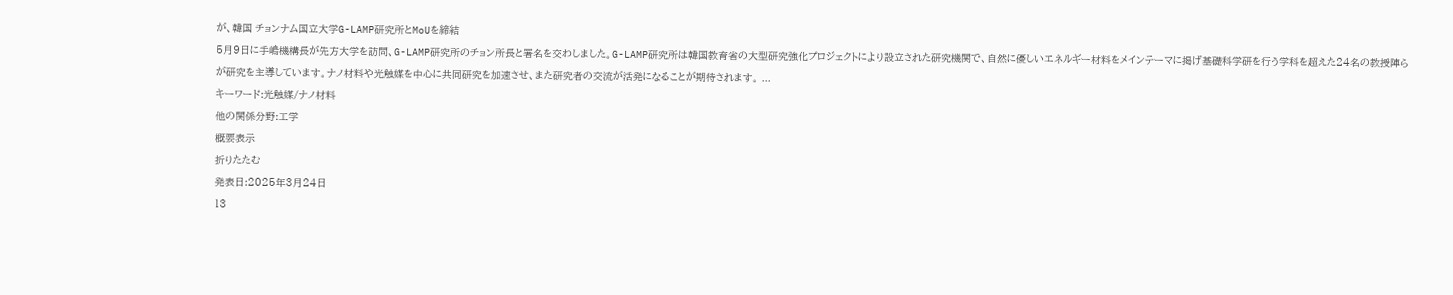が、韓国 チョンナム国立大学G-LAMP研究所とMoUを締結
5月9日に手嶋機構長が先方大学を訪問、G-LAMP研究所のチョン所長と署名を交わしました。G-LAMP研究所は韓国教育省の大型研究強化プロジェクトにより設立された研究機関で、自然に優しいエネルギー材料をメインテーマに掲げ基礎科学研を行う学科を超えた24名の教授陣らが研究を主導しています。ナノ材料や光触媒を中心に共同研究を加速させ、また研究者の交流が活発になることが期待されます。 ...
キーワード:光触媒/ナノ材料
他の関係分野:工学
概要表示
折りたたむ
発表日:2025年3月24日
13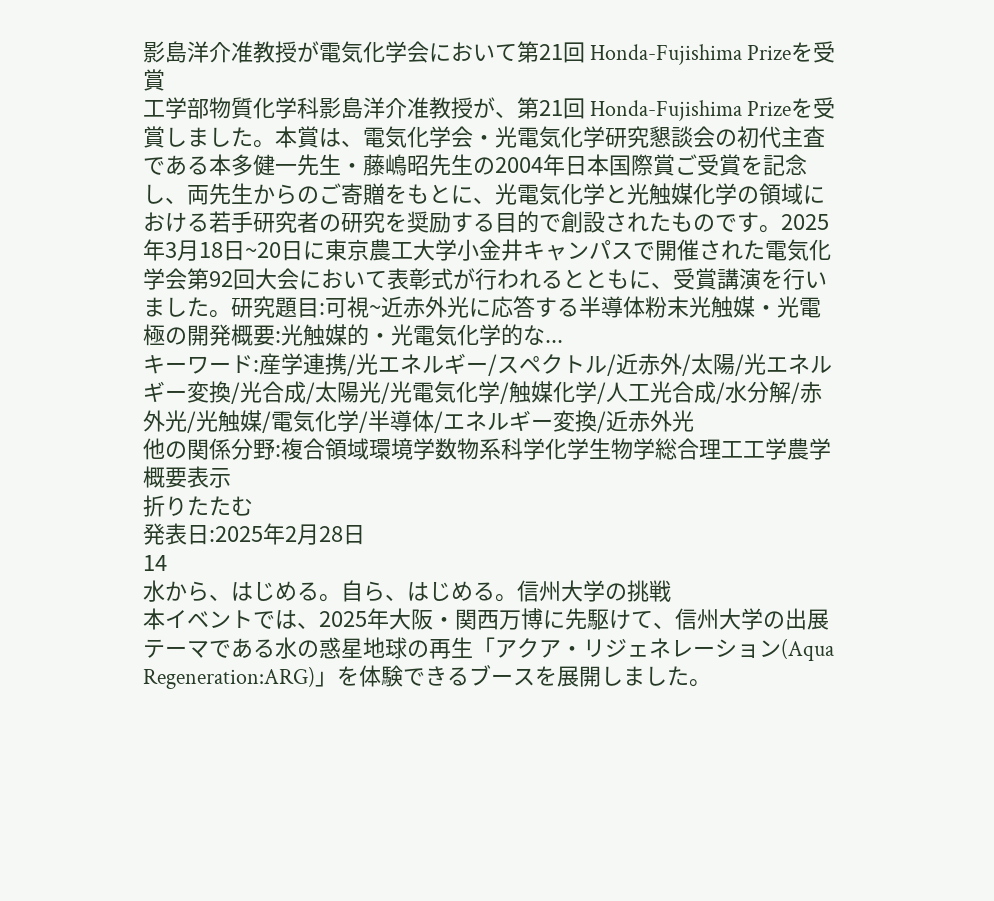影島洋介准教授が電気化学会において第21回 Honda-Fujishima Prizeを受賞
工学部物質化学科影島洋介准教授が、第21回 Honda-Fujishima Prizeを受賞しました。本賞は、電気化学会・光電気化学研究懇談会の初代主査である本多健一先生・藤嶋昭先生の2004年日本国際賞ご受賞を記念し、両先生からのご寄贈をもとに、光電気化学と光触媒化学の領域における若手研究者の研究を奨励する目的で創設されたものです。2025年3月18日~20日に東京農工大学小金井キャンパスで開催された電気化学会第92回大会において表彰式が行われるとともに、受賞講演を行いました。研究題目:可視~近赤外光に応答する半導体粉末光触媒・光電極の開発概要:光触媒的・光電気化学的な...
キーワード:産学連携/光エネルギー/スペクトル/近赤外/太陽/光エネルギー変換/光合成/太陽光/光電気化学/触媒化学/人工光合成/水分解/赤外光/光触媒/電気化学/半導体/エネルギー変換/近赤外光
他の関係分野:複合領域環境学数物系科学化学生物学総合理工工学農学
概要表示
折りたたむ
発表日:2025年2月28日
14
水から、はじめる。自ら、はじめる。信州大学の挑戦
本イベントでは、2025年大阪・関西万博に先駆けて、信州大学の出展テーマである水の惑星地球の再生「アクア・リジェネレーション(Aqua Regeneration:ARG)」を体験できるブースを展開しました。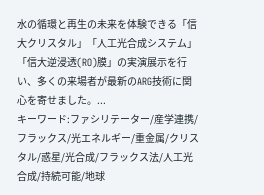水の循環と再生の未来を体験できる「信大クリスタル」「人工光合成システム」「信大逆浸透(RO)膜」の実演展示を行い、多くの来場者が最新のARG技術に関心を寄せました。...
キーワード:ファシリテーター/産学連携/フラックス/光エネルギー/重金属/クリスタル/惑星/光合成/フラックス法/人工光合成/持続可能/地球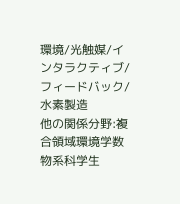環境/光触媒/インタラクティブ/フィードバック/水素製造
他の関係分野:複合領域環境学数物系科学生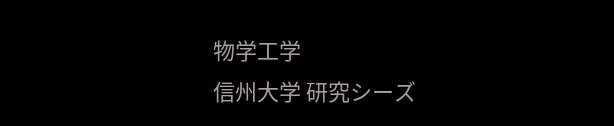物学工学
信州大学 研究シーズ